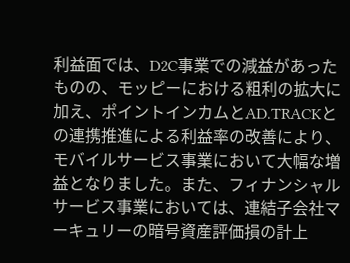利益面では、D2C事業での減益があったものの、モッピーにおける粗利の拡大に加え、ポイントインカムとAD.TRACKとの連携推進による利益率の改善により、モバイルサービス事業において大幅な増益となりました。また、フィナンシャルサービス事業においては、連結子会社マーキュリーの暗号資産評価損の計上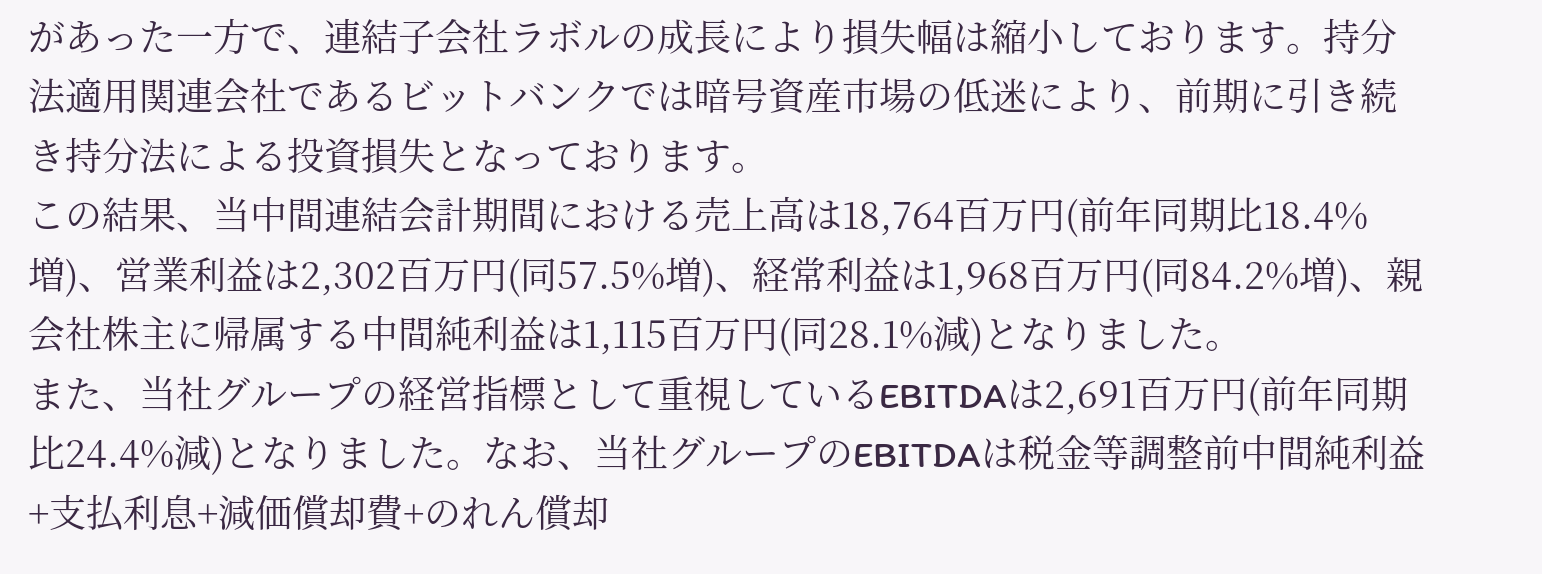があった一方で、連結子会社ラボルの成長により損失幅は縮小しております。持分法適用関連会社であるビットバンクでは暗号資産市場の低迷により、前期に引き続き持分法による投資損失となっております。
この結果、当中間連結会計期間における売上高は18,764百万円(前年同期比18.4%増)、営業利益は2,302百万円(同57.5%増)、経常利益は1,968百万円(同84.2%増)、親会社株主に帰属する中間純利益は1,115百万円(同28.1%減)となりました。
また、当社グループの経営指標として重視しているEBITDAは2,691百万円(前年同期比24.4%減)となりました。なお、当社グループのEBITDAは税金等調整前中間純利益+支払利息+減価償却費+のれん償却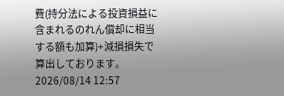費(持分法による投資損益に含まれるのれん償却に相当する額も加算)+減損損失で算出しております。
2026/08/14 12:57